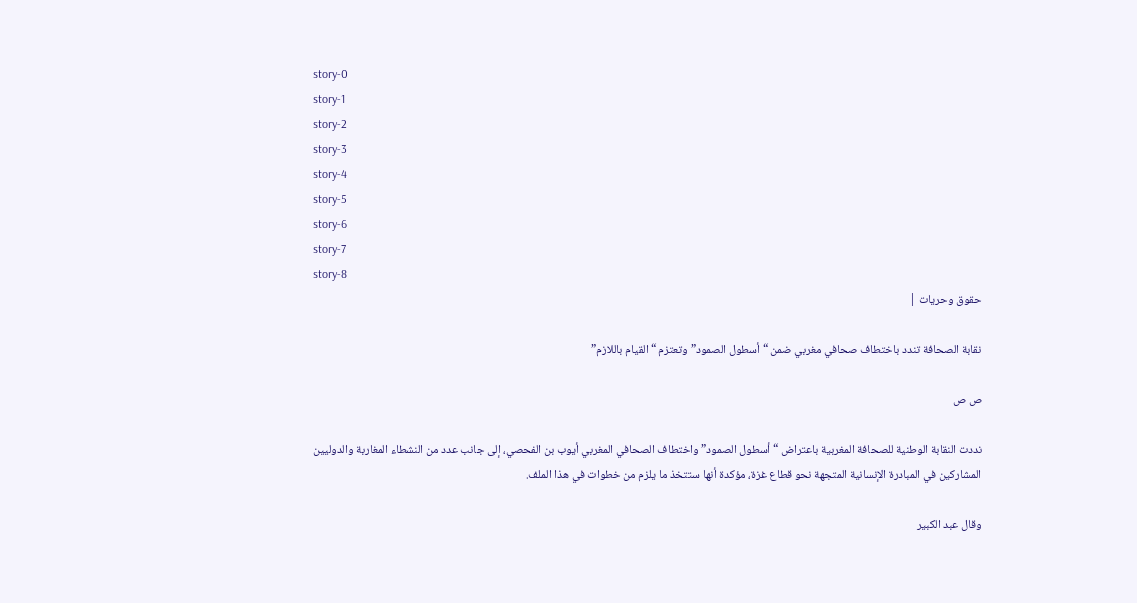story-0
story-1
story-2
story-3
story-4
story-5
story-6
story-7
story-8
حقوق وحريات |

نقابة الصحافة تندد باختطاف صحافي مغربي ضمن “أسطول الصمود” وتعتزم “القيام باللازم”

ص ص

نددت النقابة الوطنية للصحافة المغربية باعتراض “أسطول الصمود” واختطاف الصحافي المغربي أيوب بن الفحصي، إلى جانب عدد من النشطاء المغاربة والدوليين المشاركين في المبادرة الإنسانية المتجهة نحو قطاع غزة، مؤكدة أنها ستتخذ ما يلزم من خطوات في هذا الملف.

وقال عبد الكبير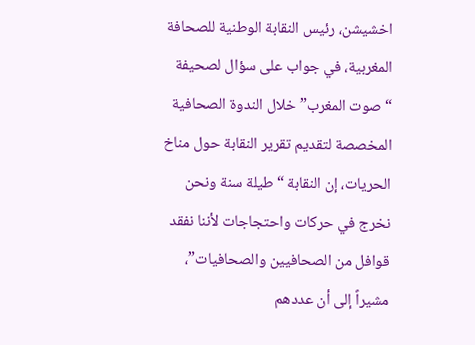اخشيشن، رئيس النقابة الوطنية للصحافة المغربية، في جواب على سؤال لصحيفة “صوت المغرب” خلال الندوة الصحافية المخصصة لتقديم تقرير النقابة حول مناخ الحريات، إن النقابة “طيلة سنة ونحن نخرج في حركات واحتجاجات لأننا نفقد قوافل من الصحافيين والصحافيات”، مشيراً إلى أن عددهم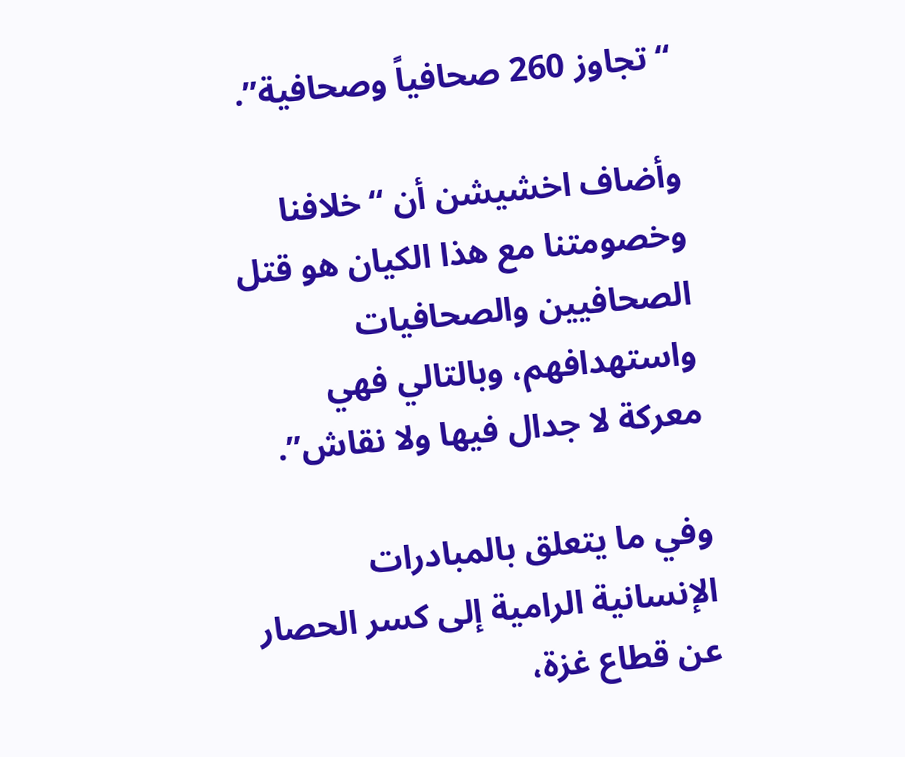“تجاوز 260 صحافياً وصحافية”.

وأضاف اخشيشن أن “خلافنا وخصومتنا مع هذا الكيان هو قتل الصحافيين والصحافيات واستهدافهم، وبالتالي فهي معركة لا جدال فيها ولا نقاش”.

وفي ما يتعلق بالمبادرات الإنسانية الرامية إلى كسر الحصار عن قطاع غزة،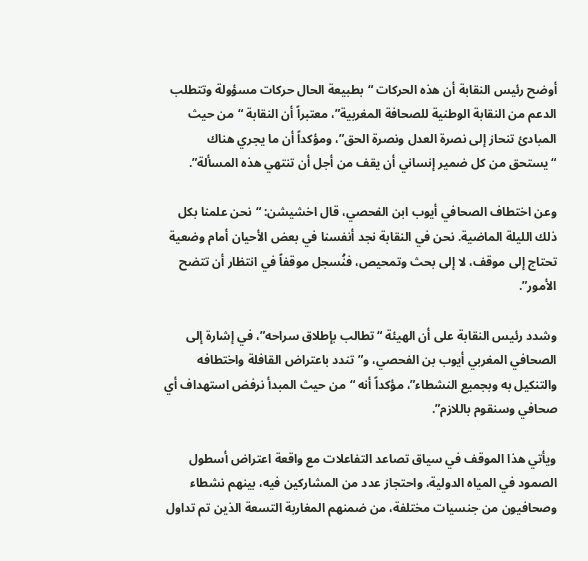أوضح رئيس النقابة أن هذه الحركات “بطبيعة الحال حركات مسؤولة وتتطلب الدعم من النقابة الوطنية للصحافة المغربية”، معتبراً أن النقابة “من حيث المبادئ تنحاز إلى نصرة العدل ونصرة الحق”، ومؤكداً أن ما يجري هناك “يستحق من كل ضمير إنساني أن يقف من أجل أن تنتهي هذه المسألة”.

وعن اختطاف الصحافي أيوب ابن الفحصي، قال اخشيشن: “نحن علمنا بكل ذلك الليلة الماضية. نحن في النقابة نجد أنفسنا في بعض الأحيان أمام وضعية تحتاج إلى موقف، لا إلى بحث وتمحيص، فنُسجل موقفاً في انتظار أن تتضح الأمور”.

وشدد رئيس النقابة على أن الهيئة “تطالب بإطلاق سراحه”، في إشارة إلى الصحافي المغربي أيوب بن الفحصي، و”تندد باعتراض القافلة واختطافه والتنكيل به وبجميع النشطاء”، مؤكداً أنه “من حيث المبدأ نرفض استهداف أي صحافي وسنقوم باللازم”.

ويأتي هذا الموقف في سياق تصاعد التفاعلات مع واقعة اعتراض أسطول الصمود في المياه الدولية، واحتجاز عدد من المشاركين فيه، بينهم نشطاء وصحافيون من جنسيات مختلفة، من ضمنهم المغاربة التسعة الذين تم تداول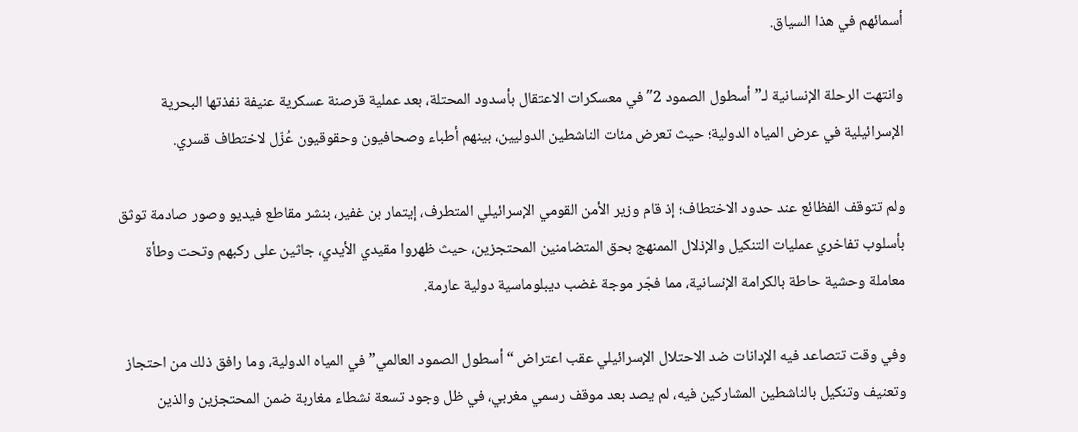أسمائهم في هذا السياق.

وانتهت الرحلة الإنسانية لـ”أسطول الصمود 2″ في معسكرات الاعتقال بأسدود المحتلة، بعد عملية قرصنة عسكرية عنيفة نفذتها البحرية الإسرائيلية في عرض المياه الدولية؛ حيث تعرض مئات الناشطين الدوليين، بينهم أطباء وصحافيون وحقوقيون عُزّل لاختطاف قسري.

ولم تتوقف الفظائع عند حدود الاختطاف؛ إذ قام وزير الأمن القومي الإسرائيلي المتطرف، إيتمار بن غفير، بنشر مقاطع فيديو وصور صادمة توثق بأسلوب تفاخري عمليات التنكيل والإذلال الممنهج بحق المتضامنين المحتجزين، حيث ظهروا مقيدي الأيدي، جاثين على ركبهم وتحت وطأة معاملة وحشية حاطة بالكرامة الإنسانية، مما فجّر موجة غضب ديبلوماسية دولية عارمة.

وفي وقت تتصاعد فيه الإدانات ضد الاحتلال الإسرائيلي عقب اعتراض “أسطول الصمود العالمي” في المياه الدولية، وما رافق ذلك من احتجاز وتعنيف وتنكيل بالناشطين المشاركين فيه، لم يصد بعد موقف رسمي مغربي، في ظل وجود تسعة نشطاء مغاربة ضمن المحتجزين والذين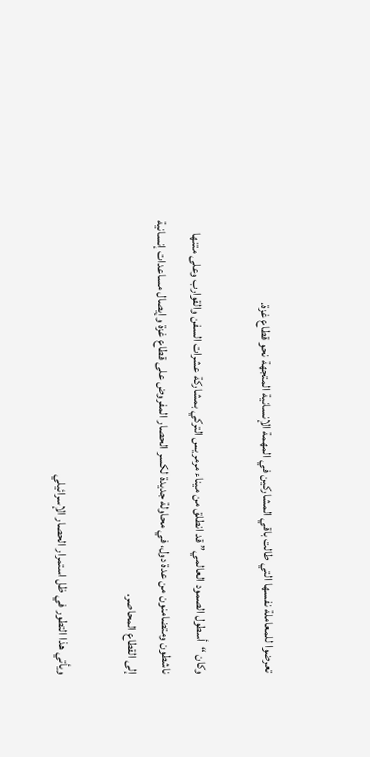تعرضوا للمعاملة نفسها التي طالت باقي المشاركين في المهمة الإنسانية المتجهة نحو قطاع غزة.

وكان “أسطول الصمود العالمي” قد انطلق من ميناء مرمريس التركي بمشاركة عشرات السفن والقوارب وعلى متنها ناشطون ومتضامنون من عدة دول، في محاولة جديدة لكسر الحصار المفروض على قطاع غزة وإيصال مساعدات إنسانية إلى القطاع المحاصر.

ويأتي هذا التطور في ظل استمرار الحصار الإسرائيلي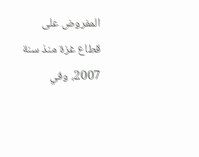المفروض على قطاع غزة منذ سنة 2007، وفي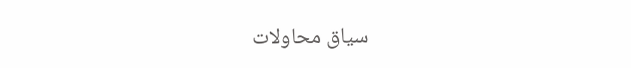سياق محاولات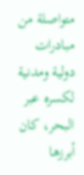متواصلة من مبادرات دولية ومدنية لكسره عبر البحر، كان أبرزها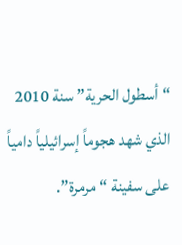“أسطول الحرية” سنة 2010 الذي شهد هجوماً إسرائيلياً دامياً على سفينة “مرمرة”.